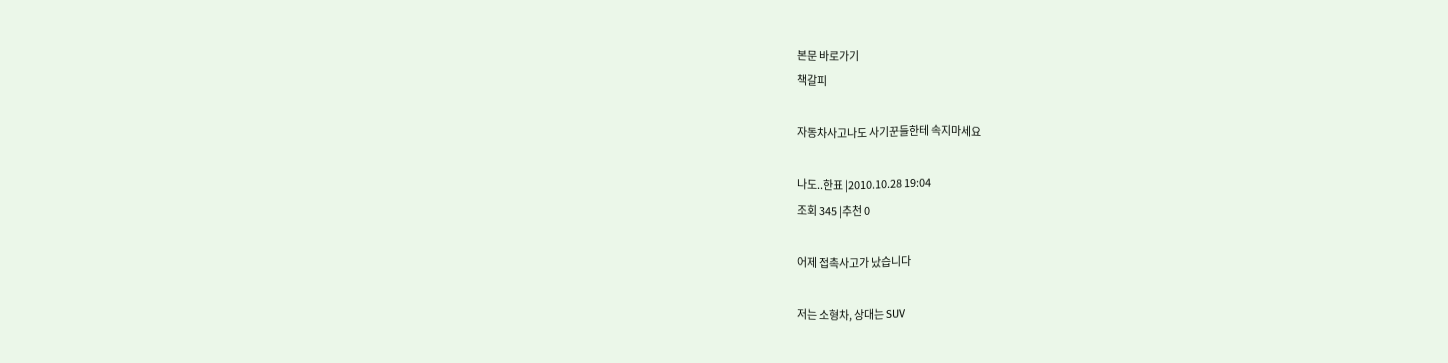본문 바로가기
책갈피

자동차사고나도 사기꾼들한테 속지마세요

나도..한표 |2010.10.28 19:04
조회 345 |추천 0

어제 접촉사고가 났습니다

저는 소형차, 상대는 SUV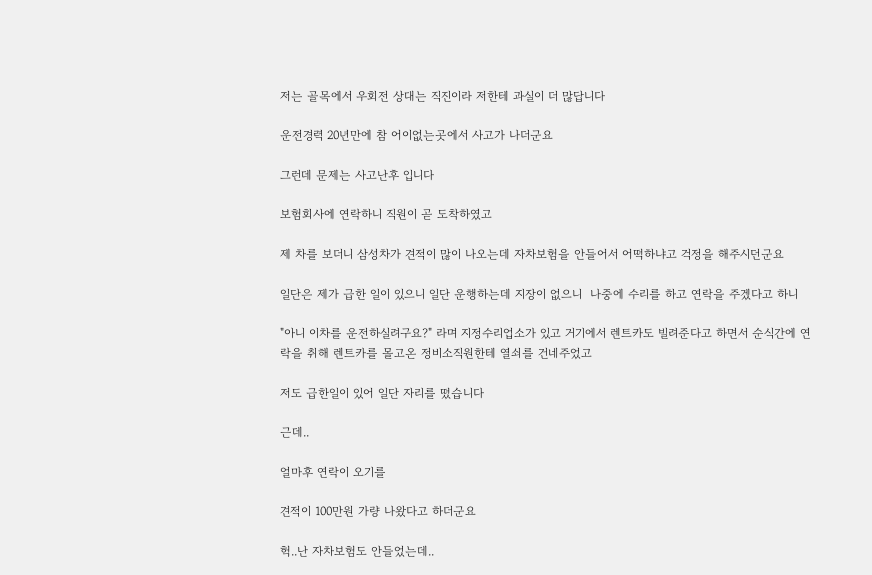저는 골목에서 우회전 상대는 직진이라 저한테 과실이 더 많답니다

운전경력 20년만에 참 어이없는곳에서 사고가 나더군요

그런데 문제는 사고난후 입니다

보험회사에 연락하니 직원이 곧 도착하였고

제 차를 보더니 삼성차가 견적이 많이 나오는데 자차보험을 안들어서 어떡하냐고 걱정을 해주시던군요

일단은 제가 급한 일이 있으니 일단 운행하는데 지장이 없으니  나중에 수리를 하고 연락을 주겠다고 하니

"아니 이차를 운전하실려구요?" 라며 지정수리업소가 있고 거기에서 렌트카도 빌려준다고 하면서 순식간에 연락을 취해 렌트카를 몰고온 정비소직원한테 열쇠를 건네주었고

저도 급한일이 있어 일단 자리를 떴습니다

근데..

얼마후 연락이 오기를

견적이 100만원 가량 나왔다고 하더군요

헉..난 자차보험도 안들었는데..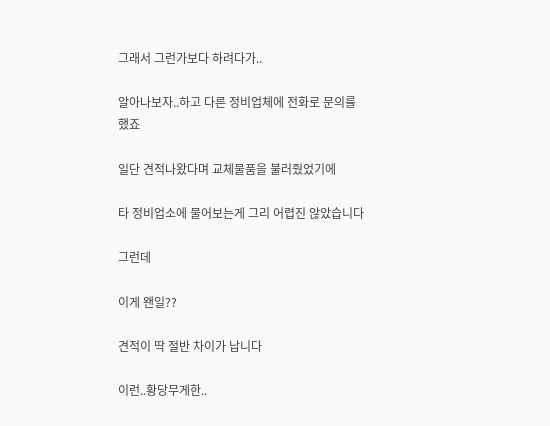그래서 그런가보다 하려다가..

알아나보자..하고 다른 정비업체에 전화로 문의를 했죠

일단 견적나왔다며 교체물품을 불러줬었기에

타 정비업소에 물어보는게 그리 어렵진 않았습니다

그런데

이게 왠일??

견적이 딱 절반 차이가 납니다

이런..황당무게한..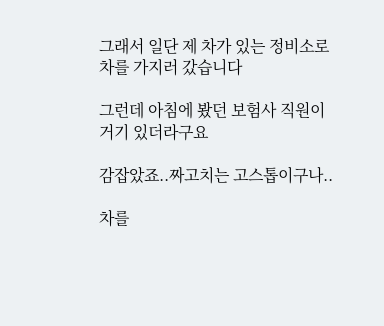그래서 일단 제 차가 있는 정비소로 차를 가지러 갔습니다

그런데 아침에 봤던 보험사 직원이 거기 있더라구요

감잡았죠..짜고치는 고스톱이구나..

차를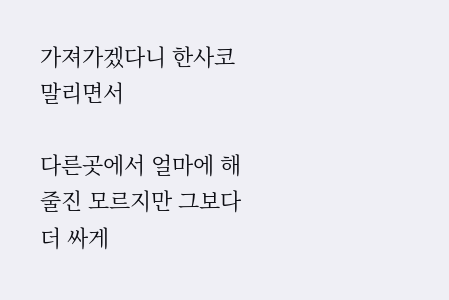가져가겠다니 한사코 말리면서

다른곳에서 얼마에 해줄진 모르지만 그보다 더 싸게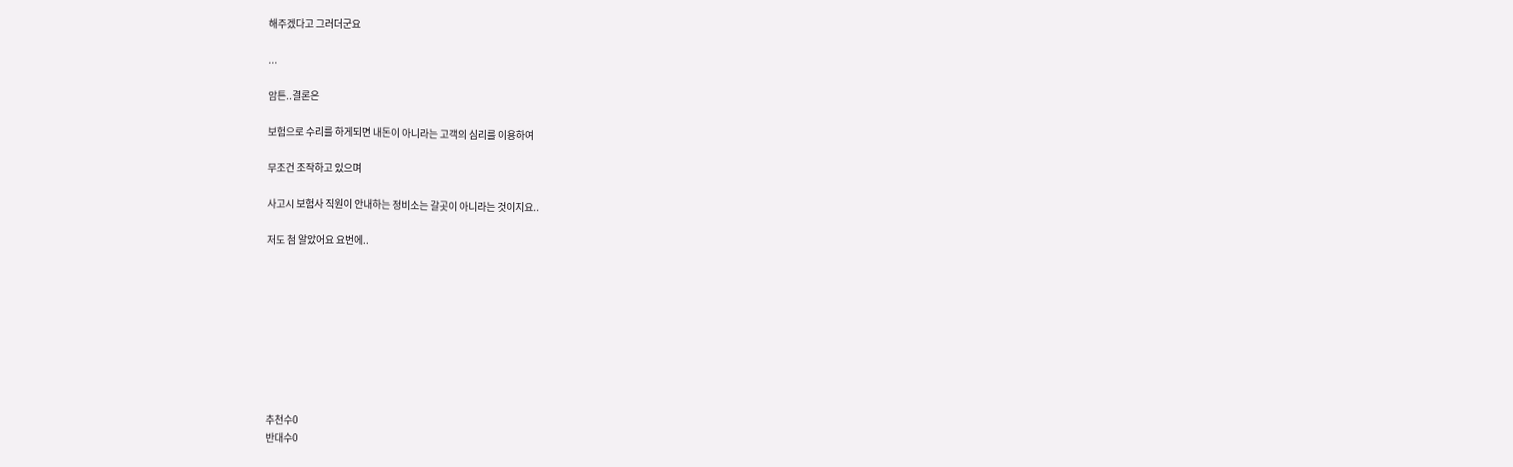해주겠다고 그러더군요

...

암튼..결론은

보험으로 수리를 하게되면 내돈이 아니라는 고객의 심리를 이용하여

무조건 조작하고 있으며

사고시 보험사 직원이 안내하는 정비소는 갈곳이 아니라는 것이지요..

저도 첨 알았어요 요번에..









추천수0
반대수0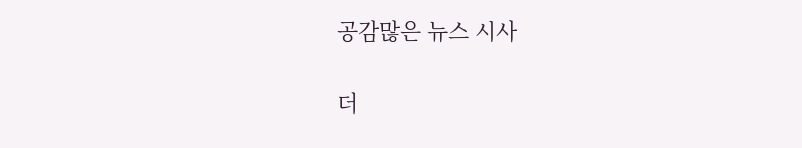공감많은 뉴스 시사

더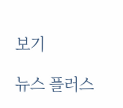보기

뉴스 플러스